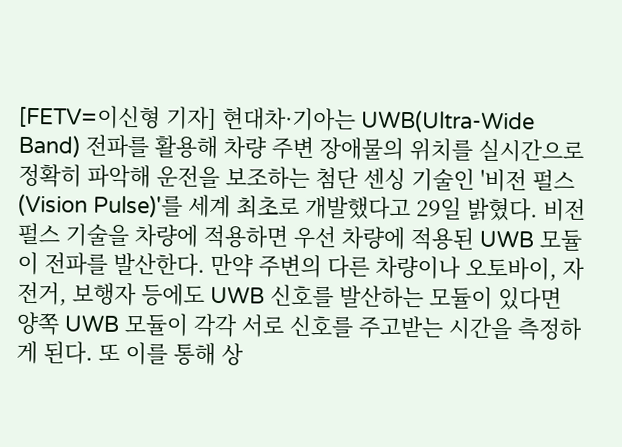[FETV=이신형 기자] 현대차·기아는 UWB(Ultra-Wide Band) 전파를 활용해 차량 주변 장애물의 위치를 실시간으로 정확히 파악해 운전을 보조하는 첨단 센싱 기술인 '비전 펄스(Vision Pulse)'를 세계 최초로 개발했다고 29일 밝혔다. 비전 펄스 기술을 차량에 적용하면 우선 차량에 적용된 UWB 모듈이 전파를 발산한다. 만약 주변의 다른 차량이나 오토바이, 자전거, 보행자 등에도 UWB 신호를 발산하는 모듈이 있다면 양쪽 UWB 모듈이 각각 서로 신호를 주고받는 시간을 측정하게 된다. 또 이를 통해 상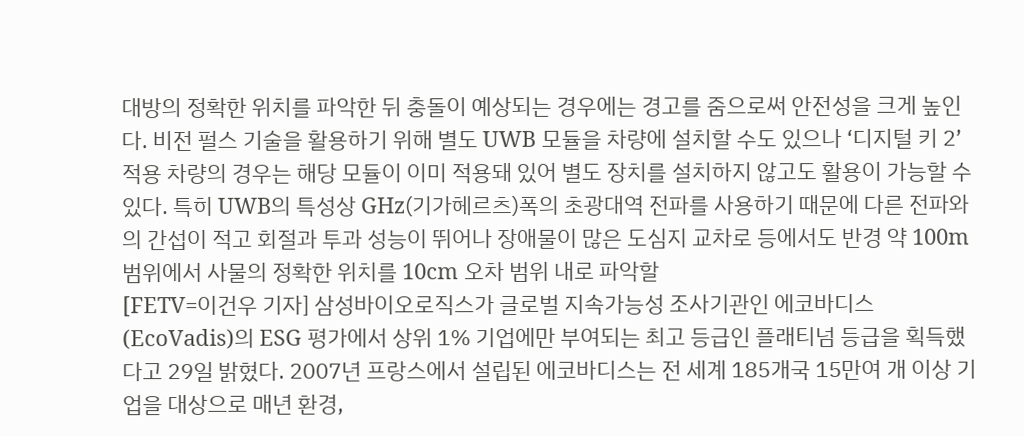대방의 정확한 위치를 파악한 뒤 충돌이 예상되는 경우에는 경고를 줌으로써 안전성을 크게 높인다. 비전 펄스 기술을 활용하기 위해 별도 UWB 모듈을 차량에 설치할 수도 있으나 ‘디지털 키 2’ 적용 차량의 경우는 해당 모듈이 이미 적용돼 있어 별도 장치를 설치하지 않고도 활용이 가능할 수 있다. 특히 UWB의 특성상 GHz(기가헤르츠)폭의 초광대역 전파를 사용하기 때문에 다른 전파와의 간섭이 적고 회절과 투과 성능이 뛰어나 장애물이 많은 도심지 교차로 등에서도 반경 약 100m 범위에서 사물의 정확한 위치를 10cm 오차 범위 내로 파악할
[FETV=이건우 기자] 삼성바이오로직스가 글로벌 지속가능성 조사기관인 에코바디스(EcoVadis)의 ESG 평가에서 상위 1% 기업에만 부여되는 최고 등급인 플래티넘 등급을 획득했다고 29일 밝혔다. 2007년 프랑스에서 설립된 에코바디스는 전 세계 185개국 15만여 개 이상 기업을 대상으로 매년 환경,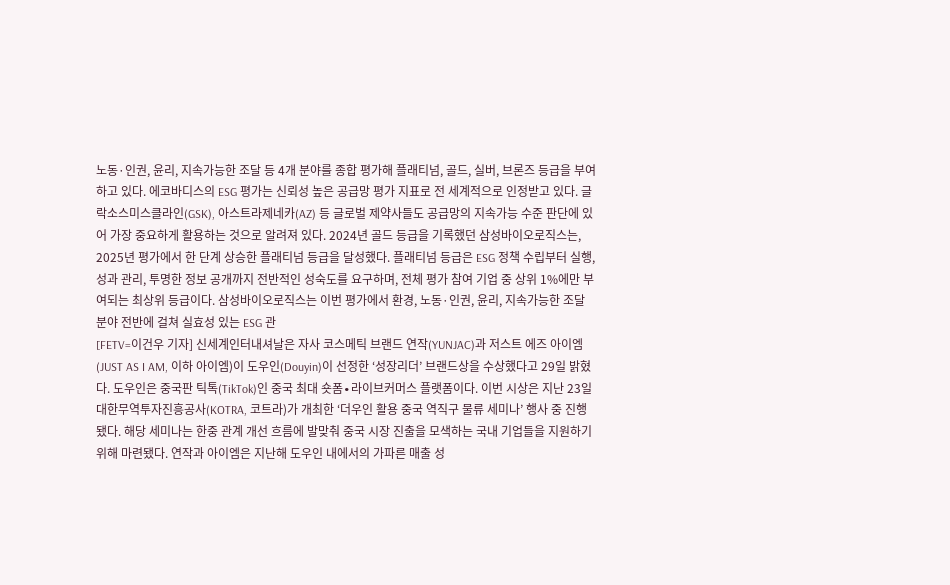노동·인권, 윤리, 지속가능한 조달 등 4개 분야를 종합 평가해 플래티넘, 골드, 실버, 브론즈 등급을 부여하고 있다. 에코바디스의 ESG 평가는 신뢰성 높은 공급망 평가 지표로 전 세계적으로 인정받고 있다. 글락소스미스클라인(GSK), 아스트라제네카(AZ) 등 글로벌 제약사들도 공급망의 지속가능 수준 판단에 있어 가장 중요하게 활용하는 것으로 알려져 있다. 2024년 골드 등급을 기록했던 삼성바이오로직스는, 2025년 평가에서 한 단계 상승한 플래티넘 등급을 달성했다. 플래티넘 등급은 ESG 정책 수립부터 실행, 성과 관리, 투명한 정보 공개까지 전반적인 성숙도를 요구하며, 전체 평가 참여 기업 중 상위 1%에만 부여되는 최상위 등급이다. 삼성바이오로직스는 이번 평가에서 환경, 노동·인권, 윤리, 지속가능한 조달 분야 전반에 걸쳐 실효성 있는 ESG 관
[FETV=이건우 기자] 신세계인터내셔날은 자사 코스메틱 브랜드 연작(YUNJAC)과 저스트 에즈 아이엠(JUST AS I AM, 이하 아이엠)이 도우인(Douyin)이 선정한 ‘성장리더’ 브랜드상을 수상했다고 29일 밝혔다. 도우인은 중국판 틱톡(TikTok)인 중국 최대 숏폼∙라이브커머스 플랫폼이다. 이번 시상은 지난 23일 대한무역투자진흥공사(KOTRA, 코트라)가 개최한 ‘더우인 활용 중국 역직구 물류 세미나’ 행사 중 진행됐다. 해당 세미나는 한중 관계 개선 흐름에 발맞춰 중국 시장 진출을 모색하는 국내 기업들을 지원하기 위해 마련됐다. 연작과 아이엠은 지난해 도우인 내에서의 가파른 매출 성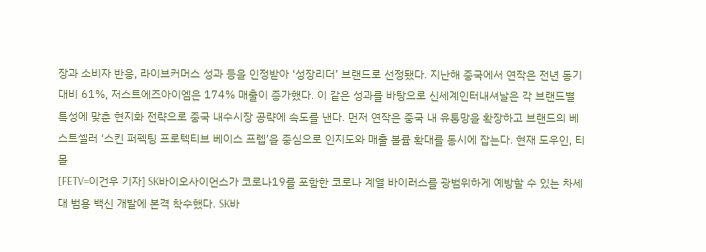장과 소비자 반응, 라이브커머스 성과 등을 인정받아 ‘성장리더’ 브랜드로 선정됐다. 지난해 중국에서 연작은 전년 동기 대비 61%, 저스트에즈아이엠은 174% 매출이 증가했다. 이 같은 성과를 바탕으로 신세계인터내셔날은 각 브랜드별 특성에 맞춘 현지화 전략으로 중국 내수시장 공략에 속도를 낸다. 먼저 연작은 중국 내 유통망을 확장하고 브랜드의 베스트셀러 ‘스킨 퍼펙팅 프로텍티브 베이스 프렙’을 중심으로 인지도와 매출 볼륨 확대를 동시에 잡는다. 현재 도우인, 티몰
[FETV=이건우 기자] SK바이오사이언스가 코로나19를 포함한 코로나 계열 바이러스를 광범위하게 예방할 수 있는 차세대 범용 백신 개발에 본격 착수했다. SK바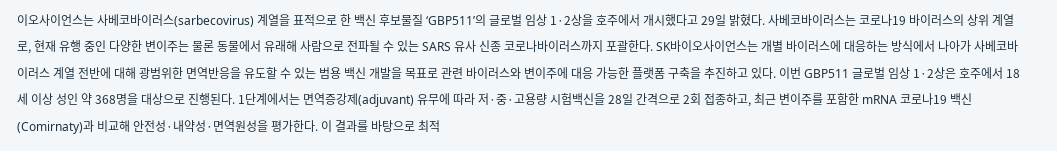이오사이언스는 사베코바이러스(sarbecovirus) 계열을 표적으로 한 백신 후보물질 ‘GBP511’의 글로벌 임상 1·2상을 호주에서 개시했다고 29일 밝혔다. 사베코바이러스는 코로나19 바이러스의 상위 계열로, 현재 유행 중인 다양한 변이주는 물론 동물에서 유래해 사람으로 전파될 수 있는 SARS 유사 신종 코로나바이러스까지 포괄한다. SK바이오사이언스는 개별 바이러스에 대응하는 방식에서 나아가 사베코바이러스 계열 전반에 대해 광범위한 면역반응을 유도할 수 있는 범용 백신 개발을 목표로 관련 바이러스와 변이주에 대응 가능한 플랫폼 구축을 추진하고 있다. 이번 GBP511 글로벌 임상 1·2상은 호주에서 18세 이상 성인 약 368명을 대상으로 진행된다. 1단계에서는 면역증강제(adjuvant) 유무에 따라 저·중·고용량 시험백신을 28일 간격으로 2회 접종하고, 최근 변이주를 포함한 mRNA 코로나19 백신(Comirnaty)과 비교해 안전성·내약성·면역원성을 평가한다. 이 결과를 바탕으로 최적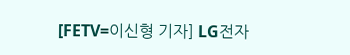[FETV=이신형 기자] LG전자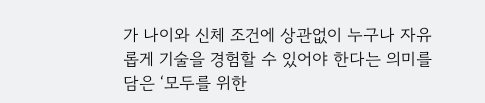가 나이와 신체 조건에 상관없이 누구나 자유롭게 기술을 경험할 수 있어야 한다는 의미를 담은 ‘모두를 위한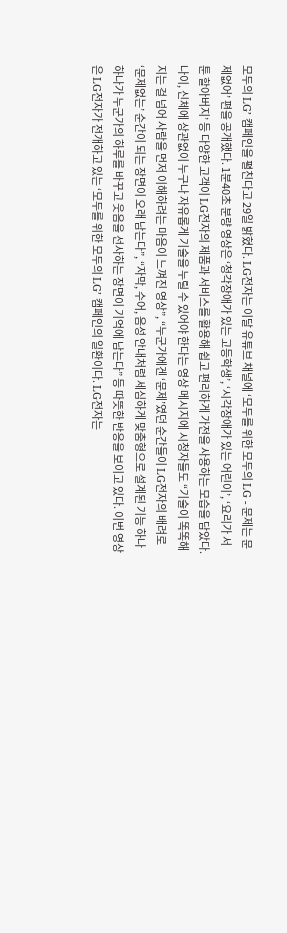모두의 LG’ 캠페인을 펼친다고 29일 밝혔다. LG전자는 이달 유튜브 채널에 ‘모두를 위한 모두의 LG - 문제는 문제없어’ 편을 공개했다. 1분40초 분량 영상은 ‘청각장애가 있는 고등학생’, ‘시각장애가 있는 어린이’, ‘요리가 서툰 할아버지’ 등 다양한 고객이 LG전자의 제품과 서비스를 활용해 쉽고 편리하게 가전을 사용하는 모습을 담았다. 나이, 신체에 상관없이 누구나 자유롭게 기술을 누릴 수 있어야 한다는 영상 메시지에 시청자들도 “기술이 똑똑해지는 걸 넘어 사람을 먼저 이해하려는 마음이 느껴진 영상”, “누군가에겐 ‘문제’였던 순간들이 LG전자의 배려로 ‘문제없는’ 순간이 되는 장면이 오래 남는다”, “자막, 수어, 음성 안내처럼 세심하게 맞춤형으로 설계된 기능 하나하나가 누군가의 하루를 바꾸고 웃음을 선사하는 장면이 기억에 남는다” 등 따뜻한 반응을 보이고 있다. 이번 영상은 LG전자가 전개하고 있는 ‘모두를 위한 모두의 LG’ 캠페인의 일환이다. LG전자는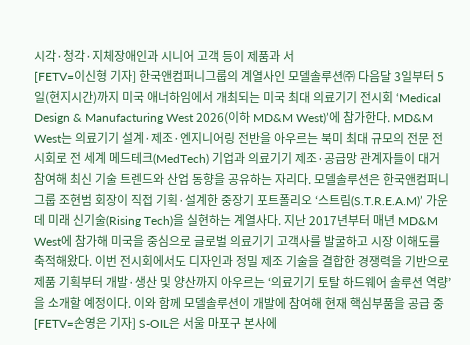시각·청각·지체장애인과 시니어 고객 등이 제품과 서
[FETV=이신형 기자] 한국앤컴퍼니그룹의 계열사인 모델솔루션㈜ 다음달 3일부터 5일(현지시간)까지 미국 애너하임에서 개최되는 미국 최대 의료기기 전시회 ‘Medical Design & Manufacturing West 2026(이하 MD&M West)’에 참가한다. MD&M West는 의료기기 설계·제조·엔지니어링 전반을 아우르는 북미 최대 규모의 전문 전시회로 전 세계 메드테크(MedTech) 기업과 의료기기 제조·공급망 관계자들이 대거 참여해 최신 기술 트렌드와 산업 동향을 공유하는 자리다. 모델솔루션은 한국앤컴퍼니그룹 조현범 회장이 직접 기획·설계한 중장기 포트폴리오 ‘스트림(S.T.R.E.A.M)’ 가운데 미래 신기술(Rising Tech)을 실현하는 계열사다. 지난 2017년부터 매년 MD&M West에 참가해 미국을 중심으로 글로벌 의료기기 고객사를 발굴하고 시장 이해도를 축적해왔다. 이번 전시회에서도 디자인과 정밀 제조 기술을 결합한 경쟁력을 기반으로 제품 기획부터 개발·생산 및 양산까지 아우르는 ‘의료기기 토탈 하드웨어 솔루션 역량’을 소개할 예정이다. 이와 함께 모델솔루션이 개발에 참여해 현재 핵심부품을 공급 중
[FETV=손영은 기자] S-OIL은 서울 마포구 본사에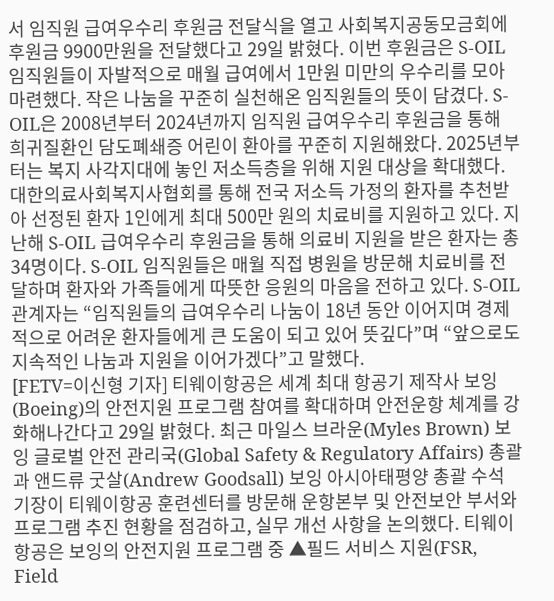서 임직원 급여우수리 후원금 전달식을 열고 사회복지공동모금회에 후원금 9900만원을 전달했다고 29일 밝혔다. 이번 후원금은 S-OIL 임직원들이 자발적으로 매월 급여에서 1만원 미만의 우수리를 모아 마련했다. 작은 나눔을 꾸준히 실천해온 임직원들의 뜻이 담겼다. S-OIL은 2008년부터 2024년까지 임직원 급여우수리 후원금을 통해 희귀질환인 담도폐쇄증 어린이 환아를 꾸준히 지원해왔다. 2025년부터는 복지 사각지대에 놓인 저소득층을 위해 지원 대상을 확대했다. 대한의료사회복지사협회를 통해 전국 저소득 가정의 환자를 추천받아 선정된 환자 1인에게 최대 500만 원의 치료비를 지원하고 있다. 지난해 S-OIL 급여우수리 후원금을 통해 의료비 지원을 받은 환자는 총 34명이다. S-OIL 임직원들은 매월 직접 병원을 방문해 치료비를 전달하며 환자와 가족들에게 따뜻한 응원의 마음을 전하고 있다. S-OIL 관계자는 “임직원들의 급여우수리 나눔이 18년 동안 이어지며 경제적으로 어려운 환자들에게 큰 도움이 되고 있어 뜻깊다”며 “앞으로도 지속적인 나눔과 지원을 이어가겠다”고 말했다.
[FETV=이신형 기자] 티웨이항공은 세계 최대 항공기 제작사 보잉(Boeing)의 안전지원 프로그램 참여를 확대하며 안전운항 체계를 강화해나간다고 29일 밝혔다. 최근 마일스 브라운(Myles Brown) 보잉 글로벌 안전 관리국(Global Safety & Regulatory Affairs) 총괄과 앤드류 굿살(Andrew Goodsall) 보잉 아시아태평양 총괄 수석 기장이 티웨이항공 훈련센터를 방문해 운항본부 및 안전보안 부서와 프로그램 추진 현황을 점검하고, 실무 개선 사항을 논의했다. 티웨이항공은 보잉의 안전지원 프로그램 중 ▲필드 서비스 지원(FSR, Field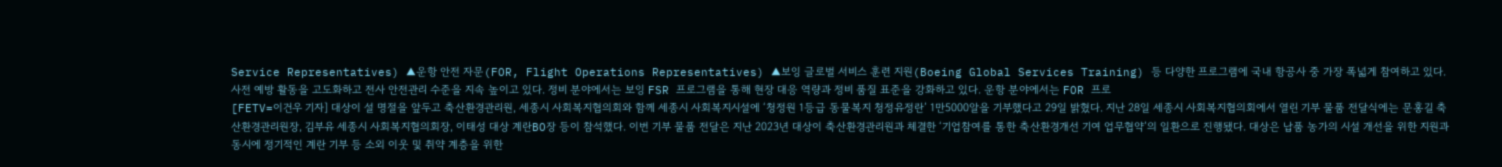Service Representatives) ▲운항 안전 자문(FOR, Flight Operations Representatives) ▲보잉 글로벌 서비스 훈련 지원(Boeing Global Services Training) 등 다양한 프로그램에 국내 항공사 중 가장 폭넓게 참여하고 있다. 사전 예방 활동을 고도화하고 전사 안전관리 수준을 지속 높이고 있다. 정비 분야에서는 보잉 FSR 프로그램을 통해 현장 대응 역량과 정비 품질 표준을 강화하고 있다. 운항 분야에서는 FOR 프로
[FETV=이건우 기자] 대상이 설 명절을 앞두고 축산환경관리원, 세종시 사회복지협의회와 함께 세종시 사회복지시설에 ‘청정원 1등급 동물복지 청정유정란’ 1만5000알을 기부했다고 29일 밝혔다. 지난 28일 세종시 사회복지협의회에서 열린 기부 물품 전달식에는 문홍길 축산환경관리원장, 김부유 세종시 사회복지협의회장, 이태성 대상 계란BO장 등이 참석했다. 이번 기부 물품 전달은 지난 2023년 대상이 축산환경관리원과 체결한 ‘기업참여를 통한 축산환경개선 기여 업무협약’의 일환으로 진행됐다. 대상은 납품 농가의 시설 개선을 위한 지원과 동시에 정기적인 계란 기부 등 소외 이웃 및 취약 계층을 위한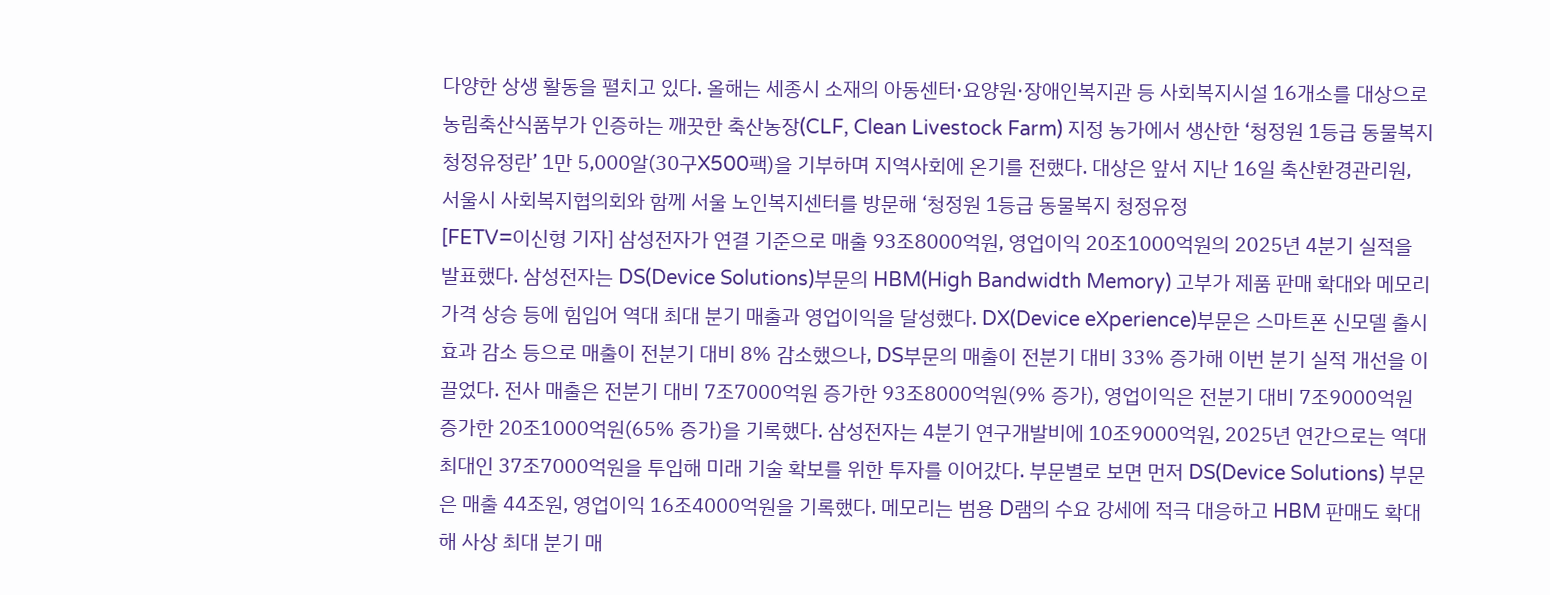다양한 상생 활동을 펼치고 있다. 올해는 세종시 소재의 아동센터·요양원·장애인복지관 등 사회복지시설 16개소를 대상으로 농림축산식품부가 인증하는 깨끗한 축산농장(CLF, Clean Livestock Farm) 지정 농가에서 생산한 ‘청정원 1등급 동물복지 청정유정란’ 1만 5,000알(30구X500팩)을 기부하며 지역사회에 온기를 전했다. 대상은 앞서 지난 16일 축산환경관리원, 서울시 사회복지협의회와 함께 서울 노인복지센터를 방문해 ‘청정원 1등급 동물복지 청정유정
[FETV=이신형 기자] 삼성전자가 연결 기준으로 매출 93조8000억원, 영업이익 20조1000억원의 2025년 4분기 실적을 발표했다. 삼성전자는 DS(Device Solutions)부문의 HBM(High Bandwidth Memory) 고부가 제품 판매 확대와 메모리 가격 상승 등에 힘입어 역대 최대 분기 매출과 영업이익을 달성했다. DX(Device eXperience)부문은 스마트폰 신모델 출시 효과 감소 등으로 매출이 전분기 대비 8% 감소했으나, DS부문의 매출이 전분기 대비 33% 증가해 이번 분기 실적 개선을 이끌었다. 전사 매출은 전분기 대비 7조7000억원 증가한 93조8000억원(9% 증가), 영업이익은 전분기 대비 7조9000억원 증가한 20조1000억원(65% 증가)을 기록했다. 삼성전자는 4분기 연구개발비에 10조9000억원, 2025년 연간으로는 역대 최대인 37조7000억원을 투입해 미래 기술 확보를 위한 투자를 이어갔다. 부문별로 보면 먼저 DS(Device Solutions) 부문은 매출 44조원, 영업이익 16조4000억원을 기록했다. 메모리는 범용 D램의 수요 강세에 적극 대응하고 HBM 판매도 확대해 사상 최대 분기 매